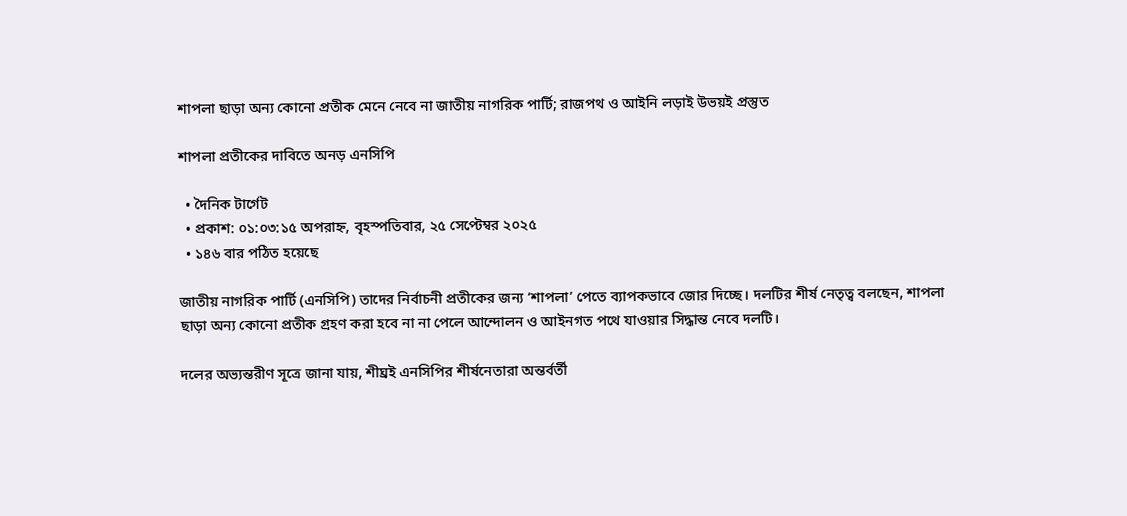শাপলা ছাড়া অন্য কোনো প্রতীক মেনে নেবে না জাতীয় নাগরিক পার্টি; রাজপথ ও আইনি লড়াই উভয়ই প্রস্তুত

শাপলা প্রতীকের দাবিতে অনড় এনসিপি

  • দৈনিক টার্গেট
  • প্রকাশ: ০১:০৩:১৫ অপরাহ্ন, বৃহস্পতিবার, ২৫ সেপ্টেম্বর ২০২৫
  • ১৪৬ বার পঠিত হয়েছে

জাতীয় নাগরিক পার্টি (এনসিপি) তাদের নির্বাচনী প্রতীকের জন্য ‘শাপলা’ পেতে ব্যাপকভাবে জোর দিচ্ছে। দলটির শীর্ষ নেতৃত্ব বলছেন, শাপলা ছাড়া অন্য কোনো প্রতীক গ্রহণ করা হবে না না পেলে আন্দোলন ও আইনগত পথে যাওয়ার সিদ্ধান্ত নেবে দলটি।

দলের অভ্যন্তরীণ সূত্রে জানা যায়, শীঘ্রই এনসিপির শীর্ষনেতারা অন্তর্বর্তী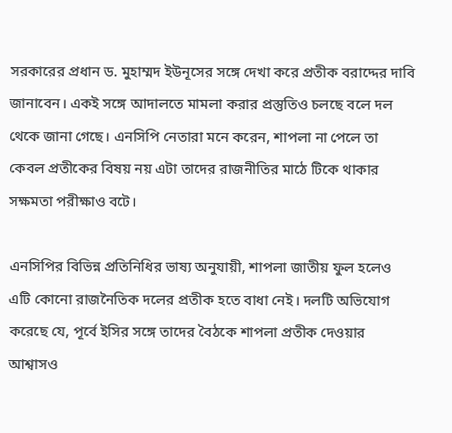সরকারের প্রধান ড. মুহাম্মদ ইউনূসের সঙ্গে দেখা করে প্রতীক বরাদ্দের দাবি জানাবেন। একই সঙ্গে আদালতে মামলা করার প্রস্তুতিও চলছে বলে দল থেকে জানা গেছে। এনসিপি নেতারা মনে করেন, শাপলা না পেলে তা কেবল প্রতীকের বিষয় নয় এটা তাদের রাজনীতির মাঠে টিকে থাকার সক্ষমতা পরীক্ষাও বটে।

এনসিপির বিভিন্ন প্রতিনিধির ভাষ্য অনুযায়ী, শাপলা জাতীয় ফুল হলেও এটি কোনো রাজনৈতিক দলের প্রতীক হতে বাধা নেই। দলটি অভিযোগ করেছে যে, পূর্বে ইসির সঙ্গে তাদের বৈঠকে শাপলা প্রতীক দেওয়ার আশ্বাসও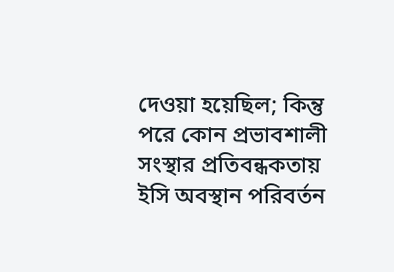দেওয়া হয়েছিল; কিন্তু পরে কোন প্রভাবশালী সংস্থার প্রতিবন্ধকতায় ইসি অবস্থান পরিবর্তন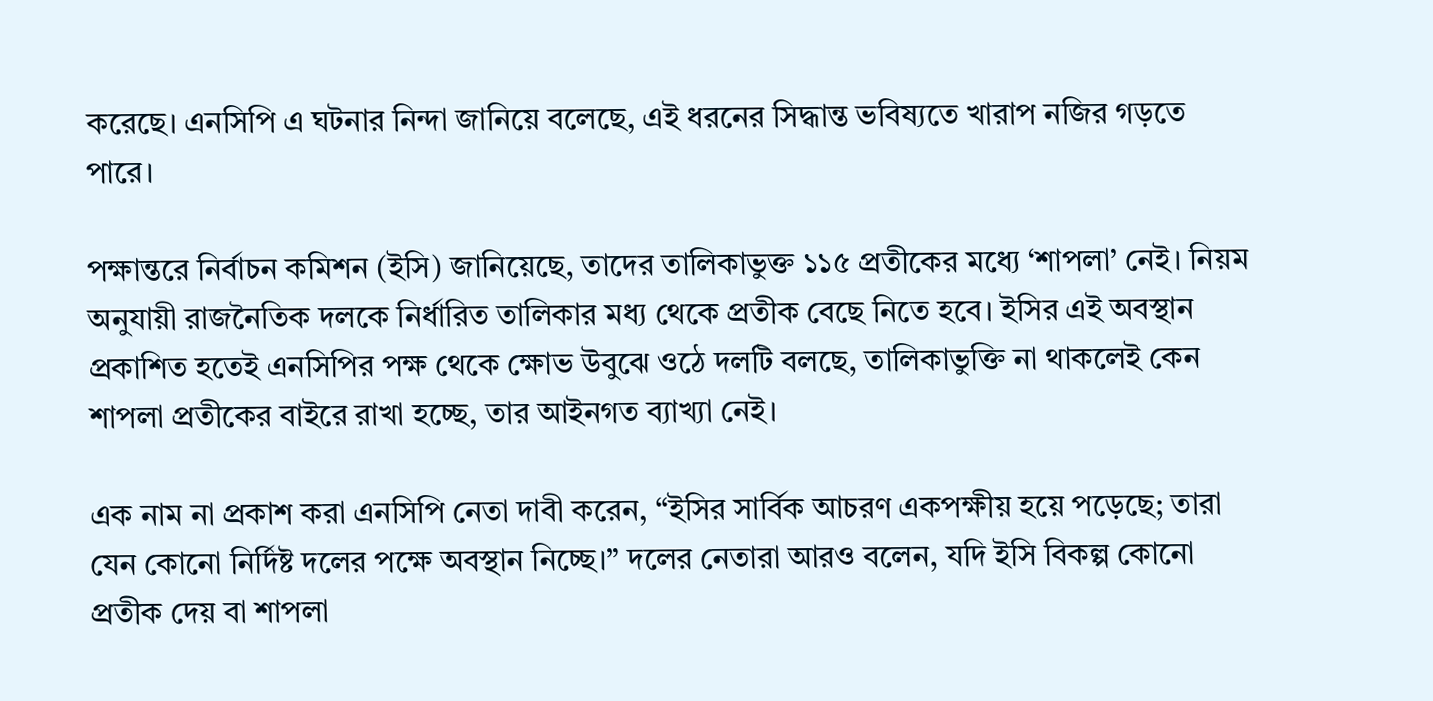করেছে। এনসিপি এ ঘটনার নিন্দা জানিয়ে বলেছে, এই ধরনের সিদ্ধান্ত ভবিষ্যতে খারাপ নজির গড়তে পারে।

পক্ষান্তরে নির্বাচন কমিশন (ইসি) জানিয়েছে, তাদের তালিকাভুক্ত ১১৫ প্রতীকের মধ্যে ‘শাপলা’ নেই। নিয়ম অনুযায়ী রাজনৈতিক দলকে নির্ধারিত তালিকার মধ্য থেকে প্রতীক বেছে নিতে হবে। ইসির এই অবস্থান প্রকাশিত হতেই এনসিপির পক্ষ থেকে ক্ষোভ উবুঝে ওঠে দলটি বলছে, তালিকাভুক্তি না থাকলেই কেন শাপলা প্রতীকের বাইরে রাখা হচ্ছে, তার আইনগত ব্যাখ্যা নেই।

এক নাম না প্রকাশ করা এনসিপি নেতা দাবী করেন, “ইসির সার্বিক আচরণ একপক্ষীয় হয়ে পড়েছে; তারা যেন কোনো নির্দিষ্ট দলের পক্ষে অবস্থান নিচ্ছে।” দলের নেতারা আরও বলেন, যদি ইসি বিকল্প কোনো প্রতীক দেয় বা শাপলা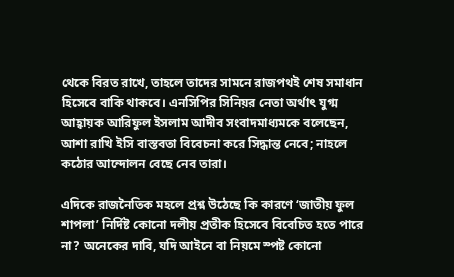থেকে বিরত রাখে, তাহলে তাদের সামনে রাজপথই শেষ সমাধান হিসেবে বাকি থাকবে। এনসিপির সিনিয়র নেতা অর্থাৎ যুগ্ম আহ্বায়ক আরিফুল ইসলাম আদীব সংবাদমাধ্যমকে বলেছেন, আশা রাখি ইসি বাস্তবতা বিবেচনা করে সিদ্ধান্ত নেবে; নাহলে কঠোর আন্দোলন বেছে নেব তারা।

এদিকে রাজনৈতিক মহলে প্রশ্ন উঠেছে কি কারণে ‘জাতীয় ফুল শাপলা’ নির্দিষ্ট কোনো দলীয় প্রতীক হিসেবে বিবেচিত হতে পারে না? অনেকের দাবি, যদি আইনে বা নিয়মে স্পষ্ট কোনো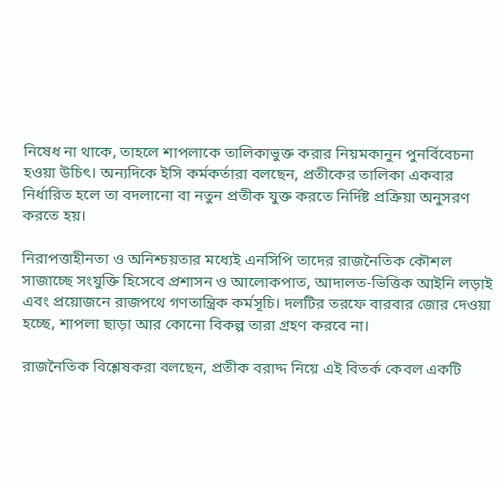নিষেধ না থাকে, তাহলে শাপলাকে তালিকাভুক্ত করার নিয়মকানুন পুনর্বিবেচনা হওয়া উচিৎ। অন্যদিকে ইসি কর্মকর্তারা বলছেন, প্রতীকের তালিকা একবার নির্ধারিত হলে তা বদলানো বা নতুন প্রতীক যুক্ত করতে নির্দিষ্ট প্রক্রিয়া অনুসরণ করতে হয়।

নিরাপত্তাহীনতা ও অনিশ্চয়তার মধ্যেই এনসিপি তাদের রাজনৈতিক কৌশল সাজাচ্ছে সংযুক্তি হিসেবে প্রশাসন ও আলোকপাত, আদালত-ভিত্তিক আইনি লড়াই এবং প্রয়োজনে রাজপথে গণতান্ত্রিক কর্মসূচি। দলটির তরফে বারবার জোর দেওয়া হচ্ছে, শাপলা ছাড়া আর কোনো বিকল্প তারা গ্রহণ করবে না।

রাজনৈতিক বিশ্লেষকরা বলছেন, প্রতীক বরাদ্দ নিয়ে এই বিতর্ক কেবল একটি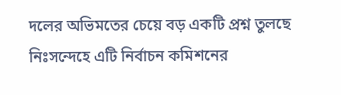দলের অভিমতের চেয়ে বড় একটি প্রশ্ন তুলছে নিঃসন্দেহে এটি নির্বাচন কমিশনের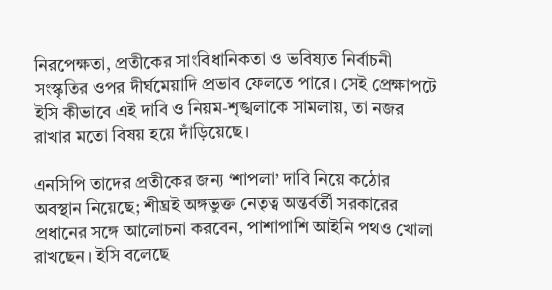নিরপেক্ষতা, প্রতীকের সাংবিধানিকতা ও ভবিষ্যত নির্বাচনী সংস্কৃতির ওপর দীর্ঘমেয়াদি প্রভাব ফেলতে পারে। সেই প্রেক্ষাপটে ইসি কীভাবে এই দাবি ও নিয়ম-শৃঙ্খলাকে সামলায়, তা নজর রাখার মতো বিষয় হয়ে দাঁড়িয়েছে।

এনসিপি তাদের প্রতীকের জন্য ‘শাপলা’ দাবি নিয়ে কঠোর অবস্থান নিয়েছে; শীঘ্রই অঙ্গভুক্ত নেতৃত্ব অন্তর্বর্তী সরকারের প্রধানের সঙ্গে আলোচনা করবেন, পাশাপাশি আইনি পথও খোলা রাখছেন। ইসি বলেছে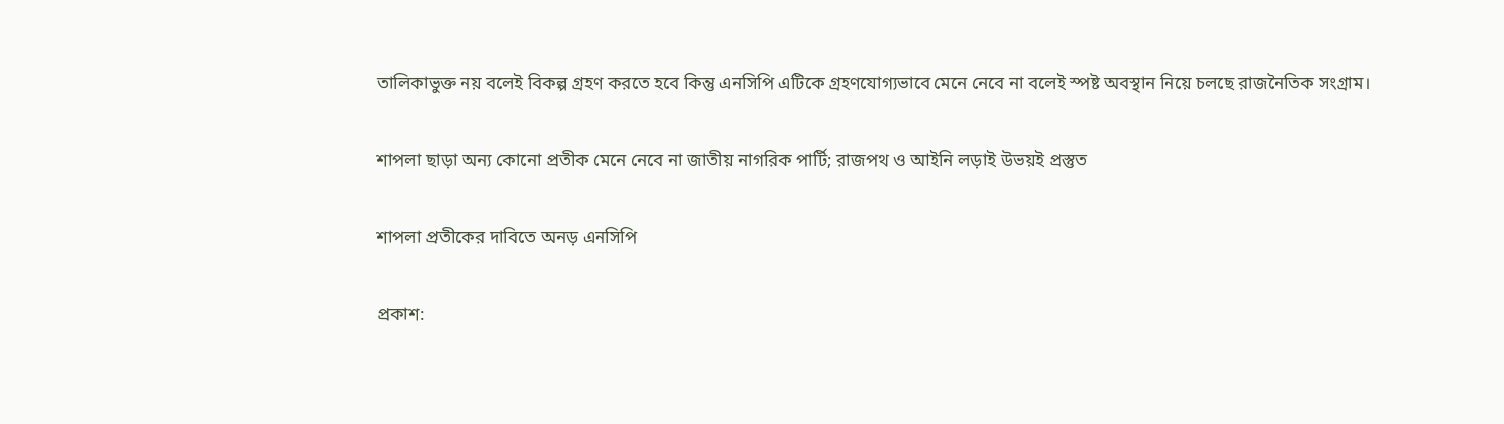তালিকাভুক্ত নয় বলেই বিকল্প গ্রহণ করতে হবে কিন্তু এনসিপি এটিকে গ্রহণযোগ্যভাবে মেনে নেবে না বলেই স্পষ্ট অবস্থান নিয়ে চলছে রাজনৈতিক সংগ্রাম।

শাপলা ছাড়া অন্য কোনো প্রতীক মেনে নেবে না জাতীয় নাগরিক পার্টি; রাজপথ ও আইনি লড়াই উভয়ই প্রস্তুত

শাপলা প্রতীকের দাবিতে অনড় এনসিপি

প্রকাশ: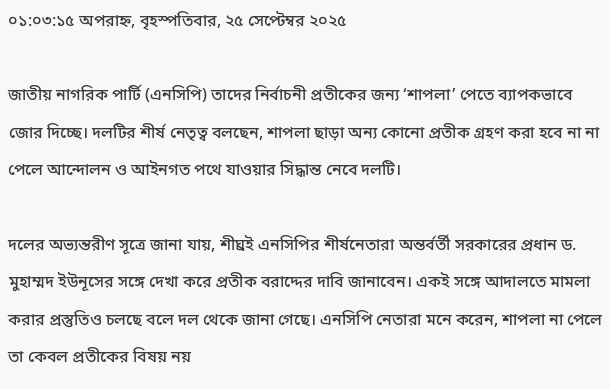০১:০৩:১৫ অপরাহ্ন, বৃহস্পতিবার, ২৫ সেপ্টেম্বর ২০২৫

জাতীয় নাগরিক পার্টি (এনসিপি) তাদের নির্বাচনী প্রতীকের জন্য ‘শাপলা’ পেতে ব্যাপকভাবে জোর দিচ্ছে। দলটির শীর্ষ নেতৃত্ব বলছেন, শাপলা ছাড়া অন্য কোনো প্রতীক গ্রহণ করা হবে না না পেলে আন্দোলন ও আইনগত পথে যাওয়ার সিদ্ধান্ত নেবে দলটি।

দলের অভ্যন্তরীণ সূত্রে জানা যায়, শীঘ্রই এনসিপির শীর্ষনেতারা অন্তর্বর্তী সরকারের প্রধান ড. মুহাম্মদ ইউনূসের সঙ্গে দেখা করে প্রতীক বরাদ্দের দাবি জানাবেন। একই সঙ্গে আদালতে মামলা করার প্রস্তুতিও চলছে বলে দল থেকে জানা গেছে। এনসিপি নেতারা মনে করেন, শাপলা না পেলে তা কেবল প্রতীকের বিষয় নয়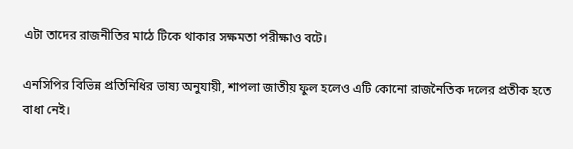এটা তাদের রাজনীতির মাঠে টিকে থাকার সক্ষমতা পরীক্ষাও বটে।

এনসিপির বিভিন্ন প্রতিনিধির ভাষ্য অনুযায়ী, শাপলা জাতীয় ফুল হলেও এটি কোনো রাজনৈতিক দলের প্রতীক হতে বাধা নেই।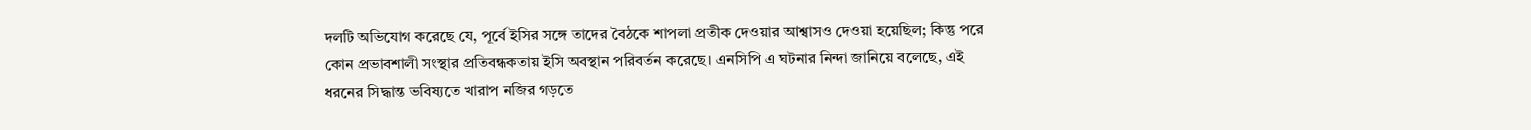দলটি অভিযোগ করেছে যে, পূর্বে ইসির সঙ্গে তাদের বৈঠকে শাপলা প্রতীক দেওয়ার আশ্বাসও দেওয়া হয়েছিল; কিন্তু পরে কোন প্রভাবশালী সংস্থার প্রতিবন্ধকতায় ইসি অবস্থান পরিবর্তন করেছে। এনসিপি এ ঘটনার নিন্দা জানিয়ে বলেছে, এই ধরনের সিদ্ধান্ত ভবিষ্যতে খারাপ নজির গড়তে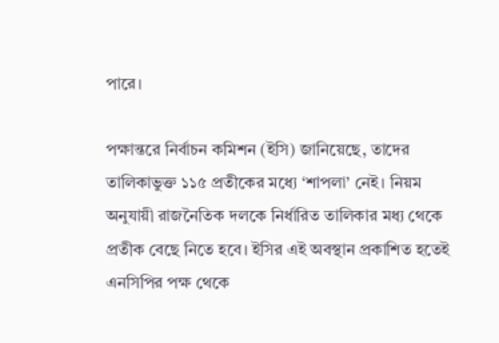পারে।

পক্ষান্তরে নির্বাচন কমিশন (ইসি) জানিয়েছে, তাদের তালিকাভুক্ত ১১৫ প্রতীকের মধ্যে ‘শাপলা’ নেই। নিয়ম অনুযায়ী রাজনৈতিক দলকে নির্ধারিত তালিকার মধ্য থেকে প্রতীক বেছে নিতে হবে। ইসির এই অবস্থান প্রকাশিত হতেই এনসিপির পক্ষ থেকে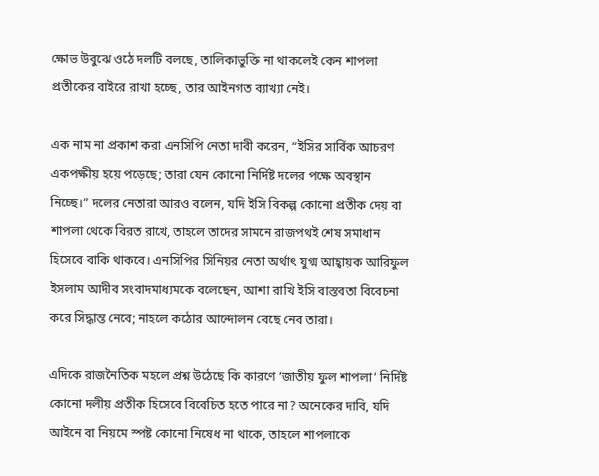ক্ষোভ উবুঝে ওঠে দলটি বলছে, তালিকাভুক্তি না থাকলেই কেন শাপলা প্রতীকের বাইরে রাখা হচ্ছে, তার আইনগত ব্যাখ্যা নেই।

এক নাম না প্রকাশ করা এনসিপি নেতা দাবী করেন, “ইসির সার্বিক আচরণ একপক্ষীয় হয়ে পড়েছে; তারা যেন কোনো নির্দিষ্ট দলের পক্ষে অবস্থান নিচ্ছে।” দলের নেতারা আরও বলেন, যদি ইসি বিকল্প কোনো প্রতীক দেয় বা শাপলা থেকে বিরত রাখে, তাহলে তাদের সামনে রাজপথই শেষ সমাধান হিসেবে বাকি থাকবে। এনসিপির সিনিয়র নেতা অর্থাৎ যুগ্ম আহ্বায়ক আরিফুল ইসলাম আদীব সংবাদমাধ্যমকে বলেছেন, আশা রাখি ইসি বাস্তবতা বিবেচনা করে সিদ্ধান্ত নেবে; নাহলে কঠোর আন্দোলন বেছে নেব তারা।

এদিকে রাজনৈতিক মহলে প্রশ্ন উঠেছে কি কারণে ‘জাতীয় ফুল শাপলা’ নির্দিষ্ট কোনো দলীয় প্রতীক হিসেবে বিবেচিত হতে পারে না? অনেকের দাবি, যদি আইনে বা নিয়মে স্পষ্ট কোনো নিষেধ না থাকে, তাহলে শাপলাকে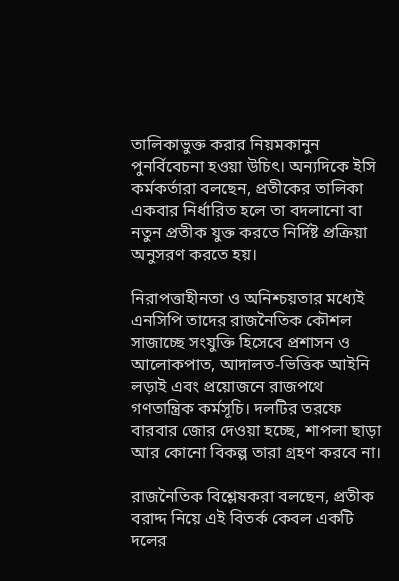তালিকাভুক্ত করার নিয়মকানুন পুনর্বিবেচনা হওয়া উচিৎ। অন্যদিকে ইসি কর্মকর্তারা বলছেন, প্রতীকের তালিকা একবার নির্ধারিত হলে তা বদলানো বা নতুন প্রতীক যুক্ত করতে নির্দিষ্ট প্রক্রিয়া অনুসরণ করতে হয়।

নিরাপত্তাহীনতা ও অনিশ্চয়তার মধ্যেই এনসিপি তাদের রাজনৈতিক কৌশল সাজাচ্ছে সংযুক্তি হিসেবে প্রশাসন ও আলোকপাত, আদালত-ভিত্তিক আইনি লড়াই এবং প্রয়োজনে রাজপথে গণতান্ত্রিক কর্মসূচি। দলটির তরফে বারবার জোর দেওয়া হচ্ছে, শাপলা ছাড়া আর কোনো বিকল্প তারা গ্রহণ করবে না।

রাজনৈতিক বিশ্লেষকরা বলছেন, প্রতীক বরাদ্দ নিয়ে এই বিতর্ক কেবল একটি দলের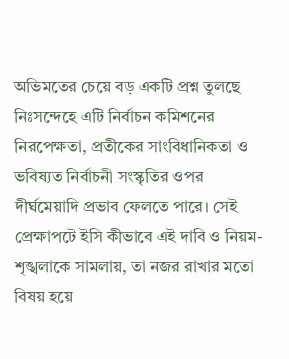অভিমতের চেয়ে বড় একটি প্রশ্ন তুলছে নিঃসন্দেহে এটি নির্বাচন কমিশনের নিরপেক্ষতা, প্রতীকের সাংবিধানিকতা ও ভবিষ্যত নির্বাচনী সংস্কৃতির ওপর দীর্ঘমেয়াদি প্রভাব ফেলতে পারে। সেই প্রেক্ষাপটে ইসি কীভাবে এই দাবি ও নিয়ম-শৃঙ্খলাকে সামলায়, তা নজর রাখার মতো বিষয় হয়ে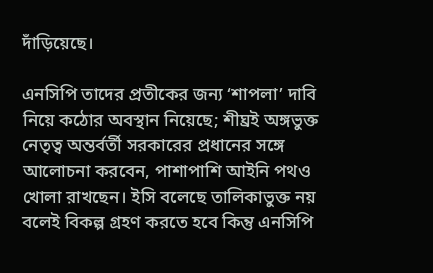দাঁড়িয়েছে।

এনসিপি তাদের প্রতীকের জন্য ‘শাপলা’ দাবি নিয়ে কঠোর অবস্থান নিয়েছে; শীঘ্রই অঙ্গভুক্ত নেতৃত্ব অন্তর্বর্তী সরকারের প্রধানের সঙ্গে আলোচনা করবেন, পাশাপাশি আইনি পথও খোলা রাখছেন। ইসি বলেছে তালিকাভুক্ত নয় বলেই বিকল্প গ্রহণ করতে হবে কিন্তু এনসিপি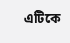এটিকে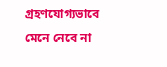গ্রহণযোগ্যভাবে মেনে নেবে না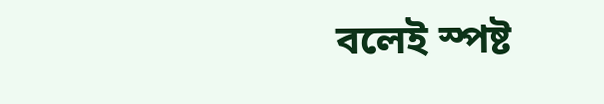বলেই স্পষ্ট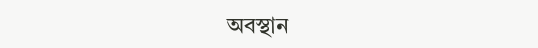অবস্থান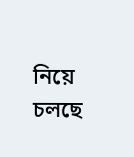নিয়ে চলছে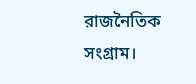রাজনৈতিক সংগ্রাম।